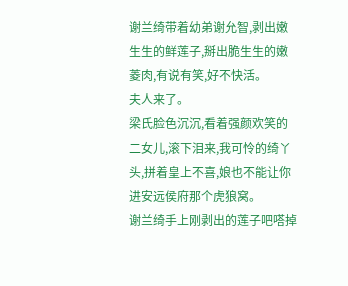谢兰绮带着幼弟谢允智,剥出嫩生生的鲜莲子,掰出脆生生的嫩菱肉,有说有笑,好不快活。
夫人来了。
梁氏脸色沉沉,看着强颜欢笑的二女儿,滚下泪来,我可怜的绮丫头,拼着皇上不喜,娘也不能让你进安远侯府那个虎狼窝。
谢兰绮手上刚剥出的莲子吧嗒掉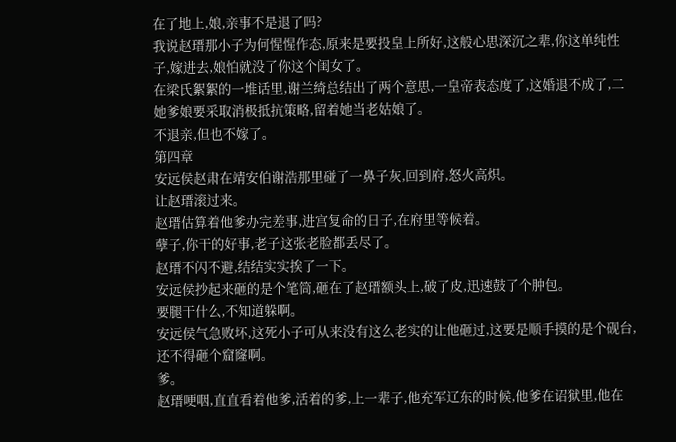在了地上,娘,亲事不是退了吗?
我说赵瑨那小子为何惺惺作态,原来是要投皇上所好,这般心思深沉之辈,你这单纯性子,嫁进去,娘怕就没了你这个闺女了。
在梁氏絮絮的一堆话里,谢兰绮总结出了两个意思,一皇帝表态度了,这婚退不成了,二她爹娘要采取消极抵抗策略,留着她当老姑娘了。
不退亲,但也不嫁了。
第四章
安远侯赵肃在靖安伯谢浩那里碰了一鼻子灰,回到府,怒火高炽。
让赵瑨滚过来。
赵瑨估算着他爹办完差事,进宫复命的日子,在府里等候着。
孽子,你干的好事,老子这张老脸都丢尽了。
赵瑨不闪不避,结结实实挨了一下。
安远侯抄起来砸的是个笔筒,砸在了赵瑨额头上,破了皮,迅速鼓了个肿包。
要腿干什么,不知道躲啊。
安远侯气急败坏,这死小子可从来没有这么老实的让他砸过,这要是顺手摸的是个砚台,还不得砸个窟窿啊。
爹。
赵瑨哽咽,直直看着他爹,活着的爹,上一辈子,他充军辽东的时候,他爹在诏狱里,他在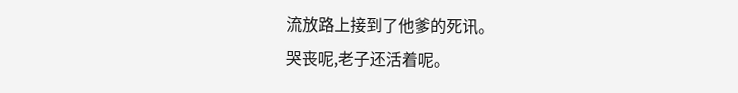流放路上接到了他爹的死讯。
哭丧呢,老子还活着呢。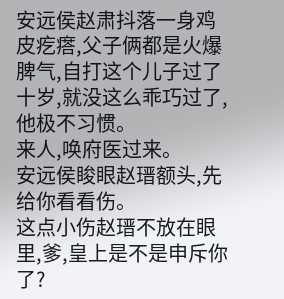安远侯赵肃抖落一身鸡皮疙瘩,父子俩都是火爆脾气,自打这个儿子过了十岁,就没这么乖巧过了,他极不习惯。
来人,唤府医过来。
安远侯睃眼赵瑨额头,先给你看看伤。
这点小伤赵瑨不放在眼里,爹,皇上是不是申斥你了?